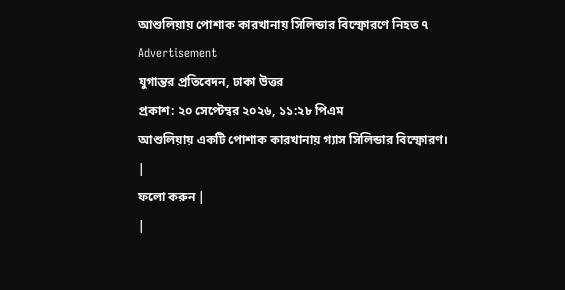আশুলিয়ায় পোশাক কারখানায় সিলিন্ডার বিস্ফোরণে নিহত ৭
Advertisement
যুগান্তর প্রতিবেদন, ঢাকা উত্তর
প্রকাশ: ২০ সেপ্টেম্বর ২০২৬, ১১:২৮ পিএম
আশুলিয়ায় একটি পোশাক কারখানায় গ্যাস সিলিন্ডার বিস্ফোরণ।
|
ফলো করুন |
|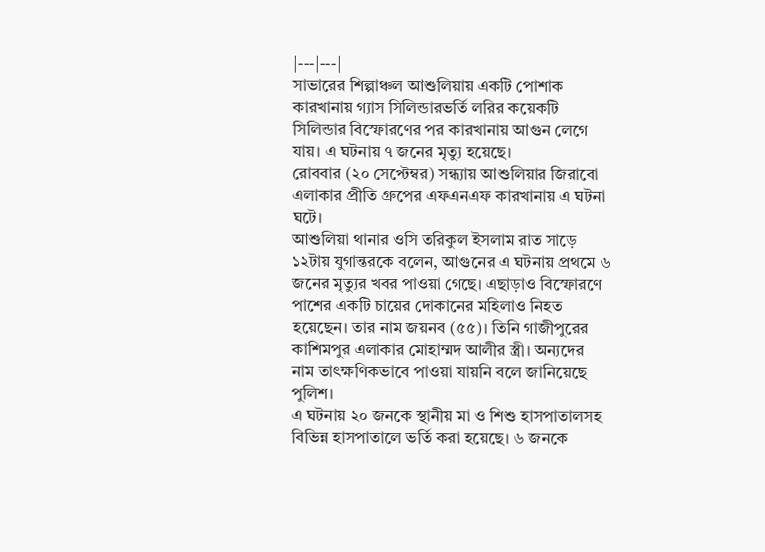|---|---|
সাভারের শিল্পাঞ্চল আশুলিয়ায় একটি পোশাক কারখানায় গ্যাস সিলিন্ডারভর্তি লরির কয়েকটি সিলিন্ডার বিস্ফোরণের পর কারখানায় আগুন লেগে যায়। এ ঘটনায় ৭ জনের মৃত্যু হয়েছে।
রোববার (২০ সেপ্টেম্বর) সন্ধ্যায় আশুলিয়ার জিরাবো এলাকার প্রীতি গ্রুপের এফএনএফ কারখানায় এ ঘটনা ঘটে।
আশুলিয়া থানার ওসি তরিকুল ইসলাম রাত সাড়ে ১২টায় যুগান্তরকে বলেন, আগুনের এ ঘটনায় প্রথমে ৬ জনের মৃত্যুর খবর পাওয়া গেছে। এছাড়াও বিস্ফোরণে পাশের একটি চায়ের দোকানের মহিলাও নিহত হয়েছেন। তার নাম জয়নব (৫৫)। তিনি গাজীপুরের কাশিমপুর এলাকার মোহাম্মদ আলীর স্ত্রী। অন্যদের নাম তাৎক্ষণিকভাবে পাওয়া যায়নি বলে জানিয়েছে পুলিশ।
এ ঘটনায় ২০ জনকে স্থানীয় মা ও শিশু হাসপাতালসহ বিভিন্ন হাসপাতালে ভর্তি করা হয়েছে। ৬ জনকে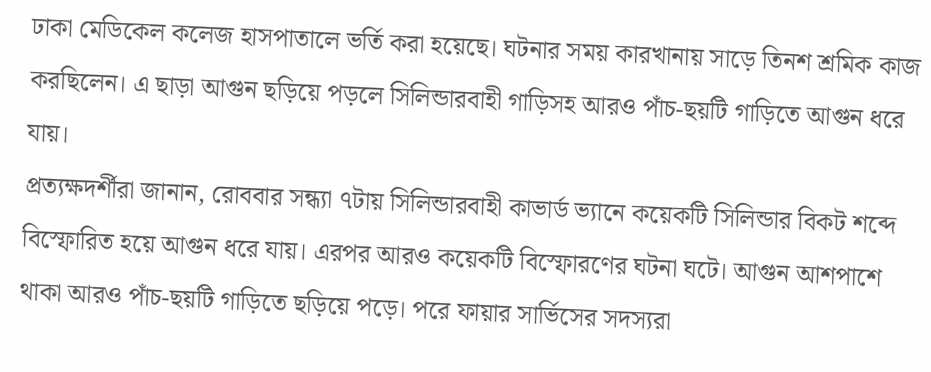ঢাকা মেডিকেল কলেজ হাসপাতালে ভর্তি করা হয়েছে। ঘটনার সময় কারখানায় সাড়ে তিনশ শ্রমিক কাজ করছিলেন। এ ছাড়া আগুন ছড়িয়ে পড়লে সিলিন্ডারবাহী গাড়িসহ আরও পাঁচ-ছয়টি গাড়িতে আগুন ধরে যায়।
প্রত্যক্ষদর্শীরা জানান, রোববার সন্ধ্যা ৭টায় সিলিন্ডারবাহী কাভার্ড ভ্যানে কয়েকটি সিলিন্ডার বিকট শব্দে বিস্ফোরিত হয়ে আগুন ধরে যায়। এরপর আরও কয়েকটি বিস্ফোরণের ঘটনা ঘটে। আগুন আশপাশে থাকা আরও পাঁচ-ছয়টি গাড়িতে ছড়িয়ে পড়ে। পরে ফায়ার সার্ভিসের সদস্যরা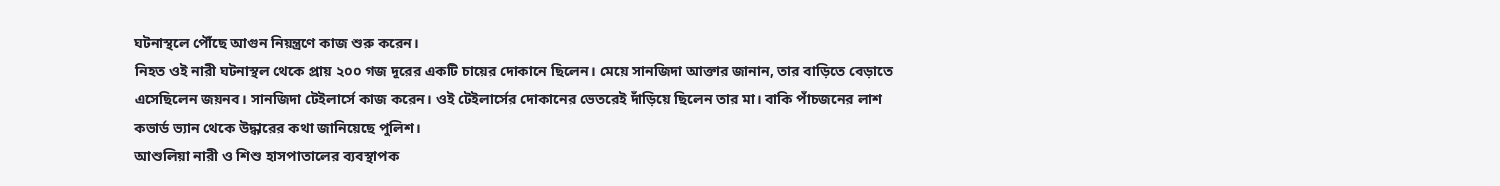ঘটনাস্থলে পৌঁছে আগুন নিয়ন্ত্রণে কাজ শুরু করেন।
নিহত ওই নারী ঘটনাস্থল থেকে প্রায় ২০০ গজ দূরের একটি চায়ের দোকানে ছিলেন। মেয়ে সানজিদা আক্তার জানান, তার বাড়িতে বেড়াতে এসেছিলেন জয়নব। সানজিদা টেইলার্সে কাজ করেন। ওই টেইলার্সের দোকানের ভেতরেই দাঁড়িয়ে ছিলেন তার মা। বাকি পাঁচজনের লাশ কভার্ড ভ্যান থেকে উদ্ধারের কথা জানিয়েছে পুলিশ।
আশুলিয়া নারী ও শিশু হাসপাতালের ব্যবস্থাপক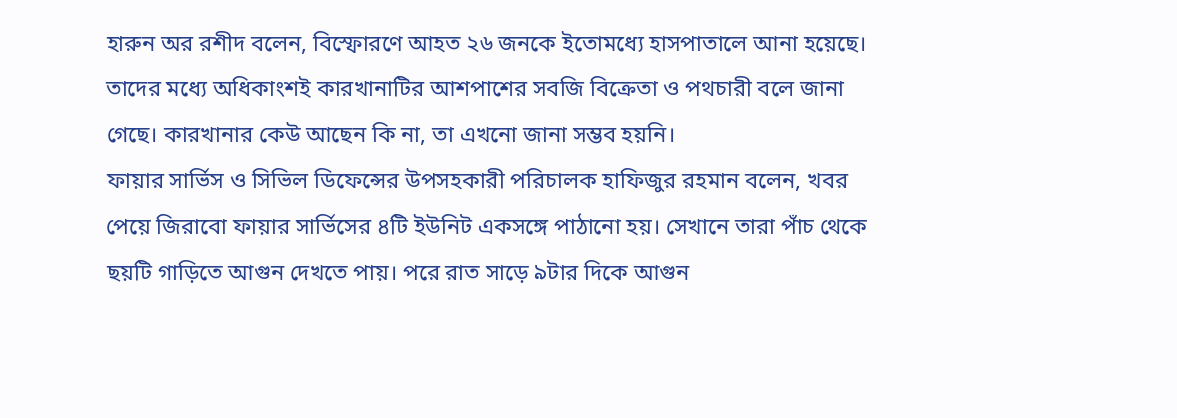হারুন অর রশীদ বলেন, বিস্ফোরণে আহত ২৬ জনকে ইতোমধ্যে হাসপাতালে আনা হয়েছে। তাদের মধ্যে অধিকাংশই কারখানাটির আশপাশের সবজি বিক্রেতা ও পথচারী বলে জানা গেছে। কারখানার কেউ আছেন কি না, তা এখনো জানা সম্ভব হয়নি।
ফায়ার সার্ভিস ও সিভিল ডিফেন্সের উপসহকারী পরিচালক হাফিজুর রহমান বলেন, খবর পেয়ে জিরাবো ফায়ার সার্ভিসের ৪টি ইউনিট একসঙ্গে পাঠানো হয়। সেখানে তারা পাঁচ থেকে ছয়টি গাড়িতে আগুন দেখতে পায়। পরে রাত সাড়ে ৯টার দিকে আগুন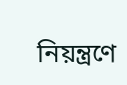নিয়ন্ত্রণে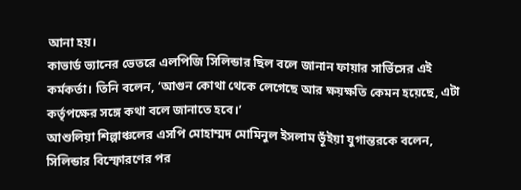আনা হয়।
কাভার্ড ভ্যানের ভেতরে এলপিজি সিলিন্ডার ছিল বলে জানান ফায়ার সার্ভিসের এই কর্মকর্তা। তিনি বলেন, ‘আগুন কোথা থেকে লেগেছে আর ক্ষয়ক্ষতি কেমন হয়েছে, এটা কর্তৃপক্ষের সঙ্গে কথা বলে জানাতে হবে।’
আশুলিয়া শিল্পাঞ্চলের এসপি মোহাম্মদ মোমিনুল ইসলাম ভূঁইয়া যুগান্তরকে বলেন, সিলিন্ডার বিস্ফোরণের পর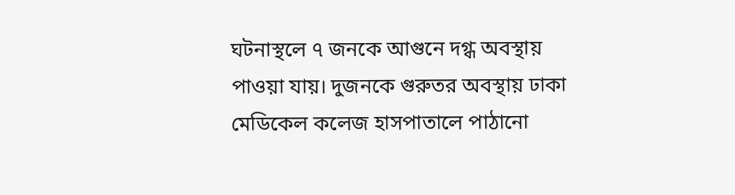ঘটনাস্থলে ৭ জনকে আগুনে দগ্ধ অবস্থায় পাওয়া যায়। দুজনকে গুরুতর অবস্থায় ঢাকা মেডিকেল কলেজ হাসপাতালে পাঠানো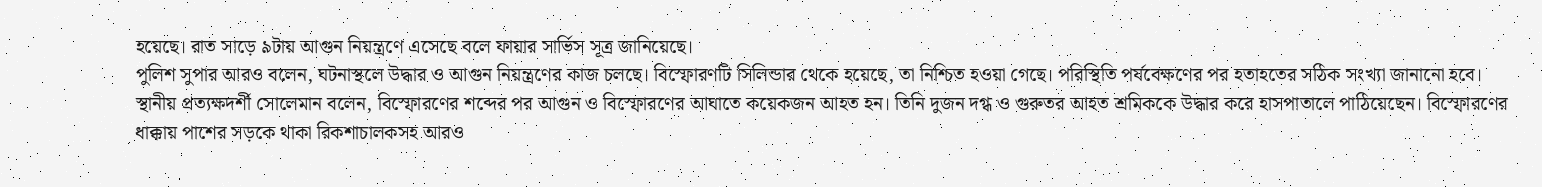হয়েছে। রাত সাড়ে ৯টায় আগুন নিয়ন্ত্রণে এসেছে বলে ফায়ার সার্ভিস সূত্র জানিয়েছে।
পুলিশ সুপার আরও বলেন, ঘটনাস্থলে উদ্ধার ও আগুন নিয়ন্ত্রণের কাজ চলছে। বিস্ফোরণটি সিলিন্ডার থেকে হয়েছে, তা নিশ্চিত হওয়া গেছে। পরিস্থিতি পর্যবেক্ষণের পর হতাহতের সঠিক সংখ্যা জানানো হবে।
স্থানীয় প্রত্যক্ষদর্শী সোলেমান বলেন, বিস্ফোরণের শব্দের পর আগুন ও বিস্ফোরণের আঘাতে কয়েকজন আহত হন। তিনি দুজন দগ্ধ ও গুরুতর আহত শ্রমিককে উদ্ধার করে হাসপাতালে পাঠিয়েছেন। বিস্ফোরণের ধাক্কায় পাশের সড়কে থাকা রিকশাচালকসহ আরও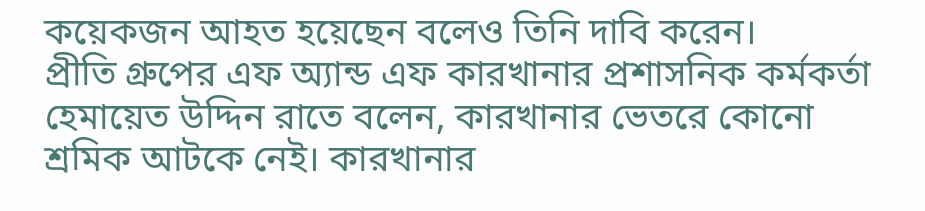কয়েকজন আহত হয়েছেন বলেও তিনি দাবি করেন।
প্রীতি গ্রুপের এফ অ্যান্ড এফ কারখানার প্রশাসনিক কর্মকর্তা হেমায়েত উদ্দিন রাতে বলেন, কারখানার ভেতরে কোনো শ্রমিক আটকে নেই। কারখানার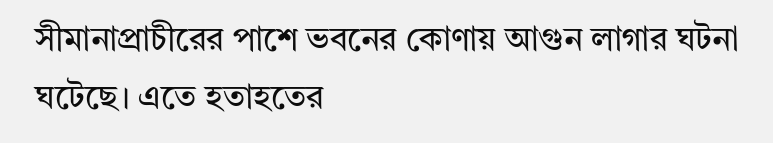সীমানাপ্রাচীরের পাশে ভবনের কোণায় আগুন লাগার ঘটনা ঘটেছে। এতে হতাহতের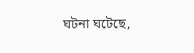ঘটনা ঘটেছে,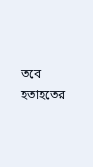তবে হতাহতের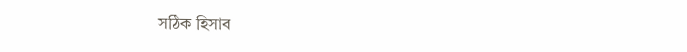সঠিক হিসাব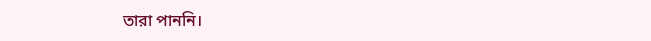তারা পাননি।